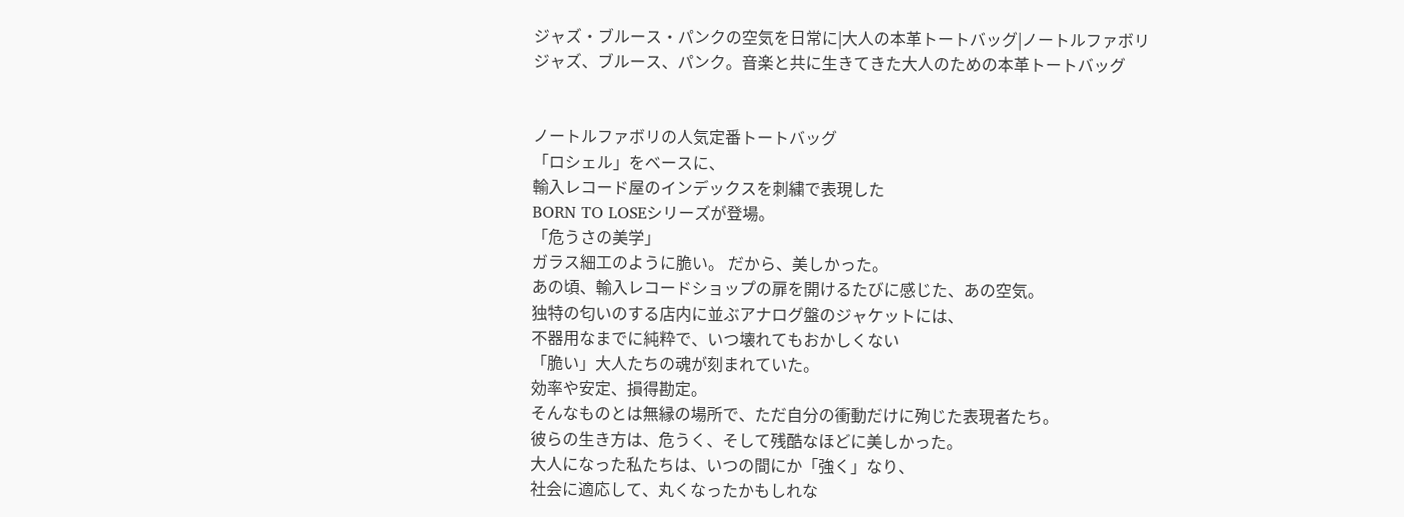ジャズ・ブルース・パンクの空気を日常に|大人の本革トートバッグ|ノートルファボリ
ジャズ、ブルース、パンク。音楽と共に生きてきた大人のための本革トートバッグ


ノートルファボリの人気定番トートバッグ
「ロシェル」をベースに、
輸入レコード屋のインデックスを刺繍で表現した
BORN TO LOSEシリーズが登場。
「危うさの美学」
ガラス細工のように脆い。 だから、美しかった。
あの頃、輸入レコードショップの扉を開けるたびに感じた、あの空気。
独特の匂いのする店内に並ぶアナログ盤のジャケットには、
不器用なまでに純粋で、いつ壊れてもおかしくない
「脆い」大人たちの魂が刻まれていた。
効率や安定、損得勘定。
そんなものとは無縁の場所で、ただ自分の衝動だけに殉じた表現者たち。
彼らの生き方は、危うく、そして残酷なほどに美しかった。
大人になった私たちは、いつの間にか「強く」なり、
社会に適応して、丸くなったかもしれな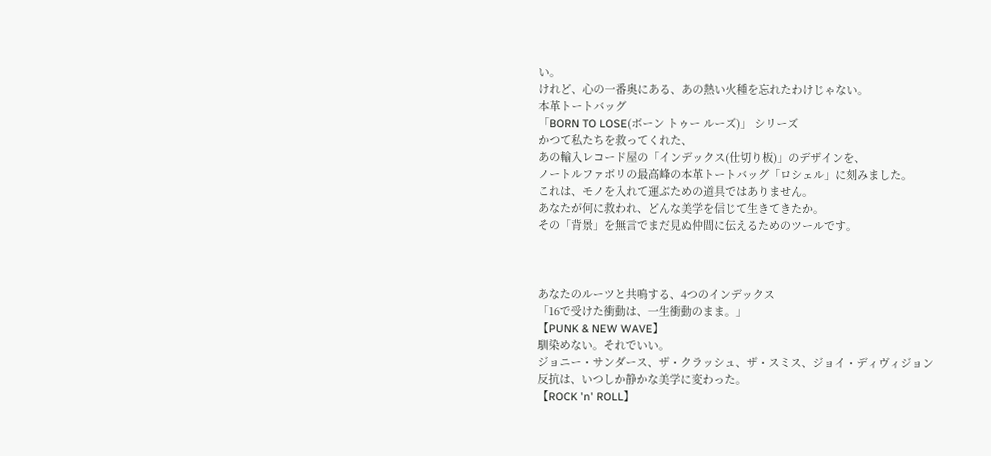い。
けれど、心の一番奥にある、あの熱い火種を忘れたわけじゃない。
本革トートバッグ
「BORN TO LOSE(ボーン トゥー ルーズ)」 シリーズ
かつて私たちを救ってくれた、
あの輸入レコード屋の「インデックス(仕切り板)」のデザインを、
ノートルファボリの最高峰の本革トートバッグ「ロシェル」に刻みました。
これは、モノを入れて運ぶための道具ではありません。
あなたが何に救われ、どんな美学を信じて生きてきたか。
その「背景」を無言でまだ見ぬ仲間に伝えるためのツールです。



あなたのルーツと共鳴する、4つのインデックス
「16で受けた衝動は、一生衝動のまま。」
【PUNK & NEW WAVE】
馴染めない。それでいい。
ジョニー・サンダース、ザ・クラッシュ、ザ・スミス、ジョイ・ディヴィジョン
反抗は、いつしか静かな美学に変わった。
【ROCK 'n' ROLL】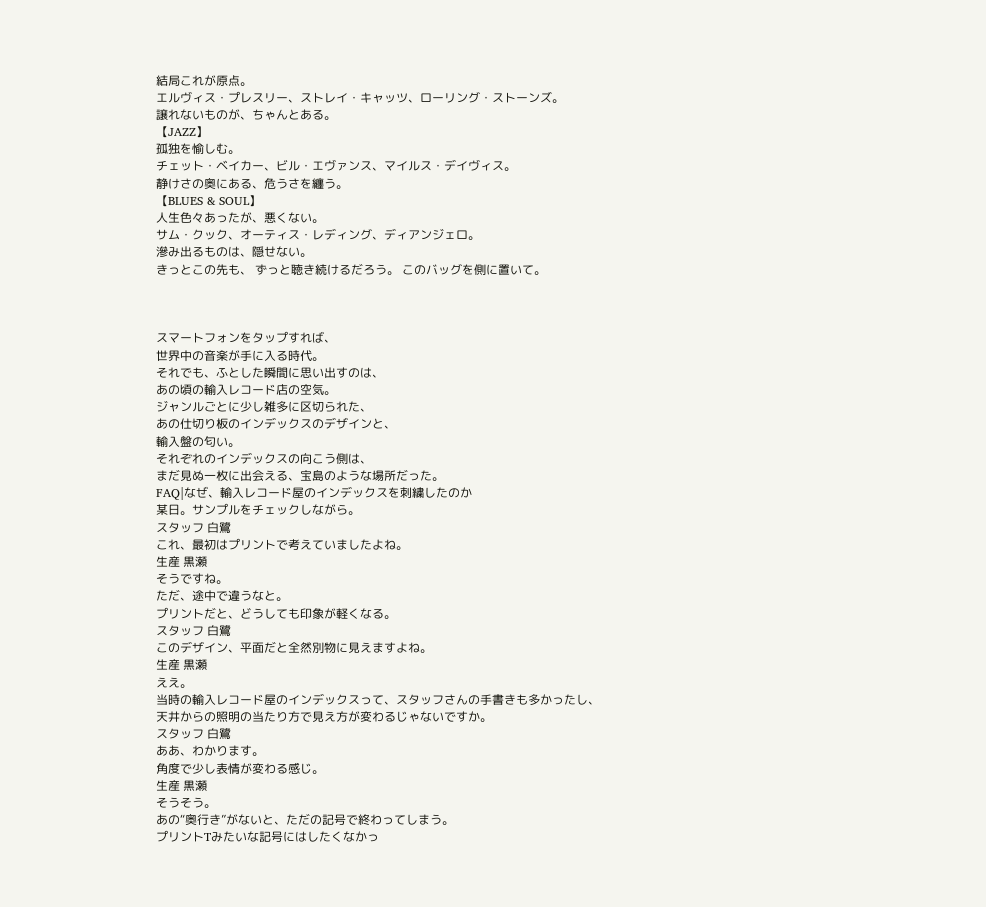結局これが原点。
エルヴィス・プレスリー、ストレイ・キャッツ、ローリング・ストーンズ。
譲れないものが、ちゃんとある。
【JAZZ】
孤独を愉しむ。
チェット・ベイカー、ビル・エヴァンス、マイルス・デイヴィス。
静けさの奥にある、危うさを纏う。
【BLUES & SOUL】
人生色々あったが、悪くない。
サム・クック、オーティス・レディング、ディアンジェロ。
滲み出るものは、隠せない。
きっとこの先も、 ずっと聴き続けるだろう。 このバッグを側に置いて。



スマートフォンをタップすれば、
世界中の音楽が手に入る時代。
それでも、ふとした瞬間に思い出すのは、
あの頃の輸入レコード店の空気。
ジャンルごとに少し雑多に区切られた、
あの仕切り板のインデックスのデザインと、
輸入盤の匂い。
それぞれのインデックスの向こう側は、
まだ見ぬ一枚に出会える、宝島のような場所だった。
FAQ|なぜ、輸入レコード屋のインデックスを刺繍したのか
某日。サンプルをチェックしながら。
スタッフ 白鷺
これ、最初はプリントで考えていましたよね。
生産 黒瀬
そうですね。
ただ、途中で違うなと。
プリントだと、どうしても印象が軽くなる。
スタッフ 白鷺
このデザイン、平面だと全然別物に見えますよね。
生産 黒瀬
ええ。
当時の輸入レコード屋のインデックスって、スタッフさんの手書きも多かったし、
天井からの照明の当たり方で見え方が変わるじゃないですか。
スタッフ 白鷺
ああ、わかります。
角度で少し表情が変わる感じ。
生産 黒瀬
そうそう。
あの“奥行き”がないと、ただの記号で終わってしまう。
プリントTみたいな記号にはしたくなかっ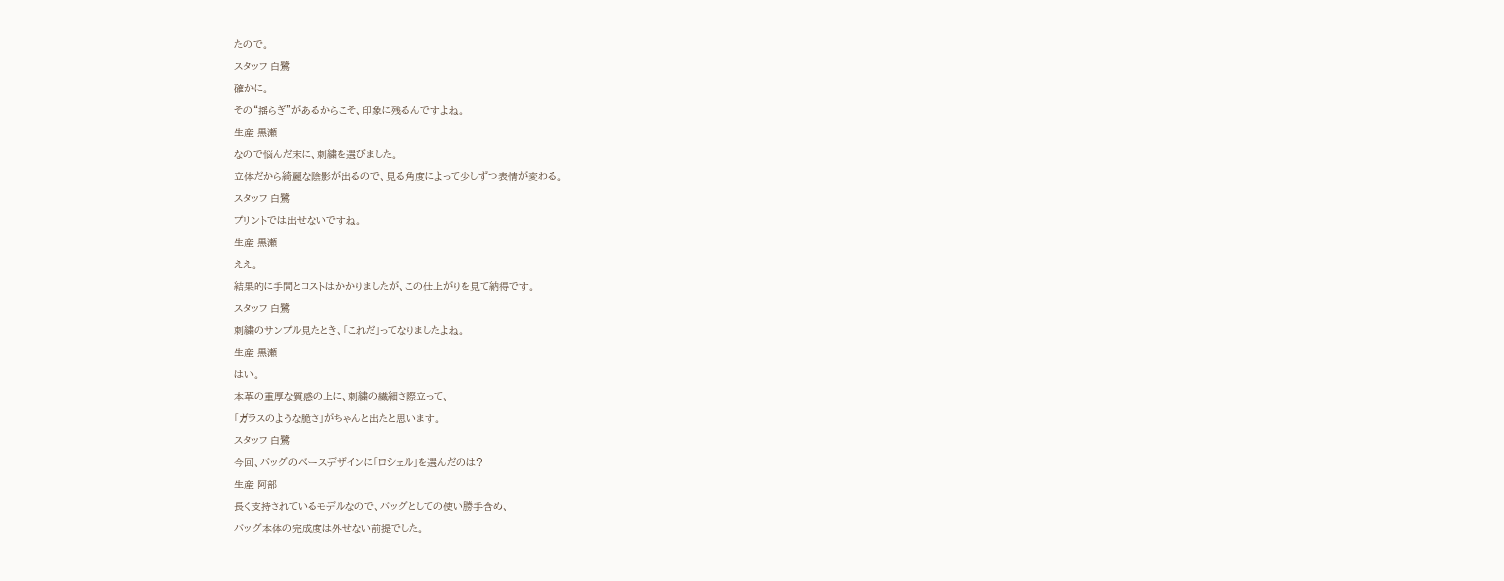たので。
スタッフ 白鷺
確かに。
その“揺らぎ”があるからこそ、印象に残るんですよね。
生産 黒瀬
なので悩んだ末に、刺繍を選びました。
立体だから綺麗な陰影が出るので、見る角度によって少しずつ表情が変わる。
スタッフ 白鷺
プリントでは出せないですね。
生産 黒瀬
ええ。
結果的に手間とコストはかかりましたが、この仕上がりを見て納得です。
スタッフ 白鷺
刺繍のサンプル見たとき、「これだ」ってなりましたよね。
生産 黒瀬
はい。
本革の重厚な質感の上に、刺繍の繊細さ際立って、
「ガラスのような脆さ」がちゃんと出たと思います。
スタッフ 白鷺
今回、バッグのベースデザインに「ロシェル」を選んだのは?
生産 阿部
長く支持されているモデルなので、バッグとしての使い勝手含め、
バッグ本体の完成度は外せない前提でした。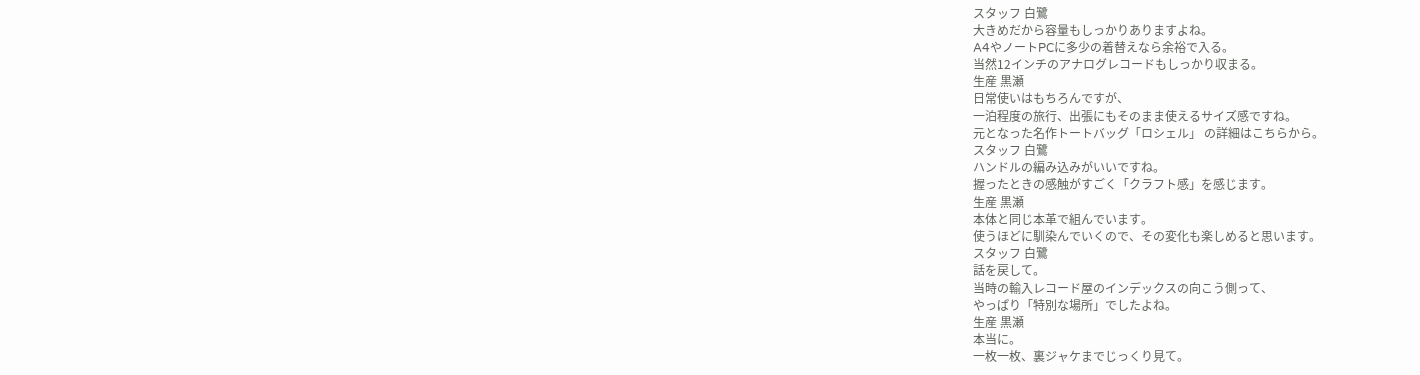スタッフ 白鷺
大きめだから容量もしっかりありますよね。
A4やノートPCに多少の着替えなら余裕で入る。
当然12インチのアナログレコードもしっかり収まる。
生産 黒瀬
日常使いはもちろんですが、
一泊程度の旅行、出張にもそのまま使えるサイズ感ですね。
元となった名作トートバッグ「ロシェル」 の詳細はこちらから。
スタッフ 白鷺
ハンドルの編み込みがいいですね。
握ったときの感触がすごく「クラフト感」を感じます。
生産 黒瀬
本体と同じ本革で組んでいます。
使うほどに馴染んでいくので、その変化も楽しめると思います。
スタッフ 白鷺
話を戻して。
当時の輸入レコード屋のインデックスの向こう側って、
やっぱり「特別な場所」でしたよね。
生産 黒瀬
本当に。
一枚一枚、裏ジャケまでじっくり見て。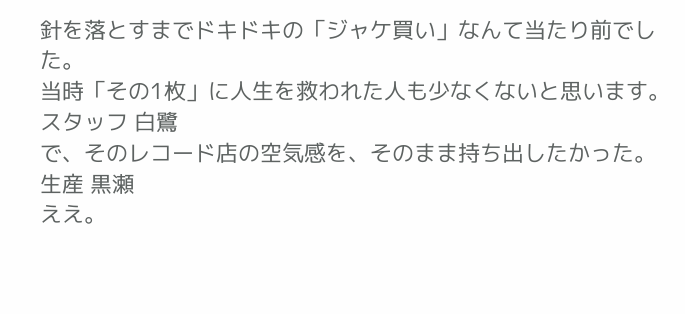針を落とすまでドキドキの「ジャケ買い」なんて当たり前でした。
当時「その1枚」に人生を救われた人も少なくないと思います。
スタッフ 白鷺
で、そのレコード店の空気感を、そのまま持ち出したかった。
生産 黒瀬
ええ。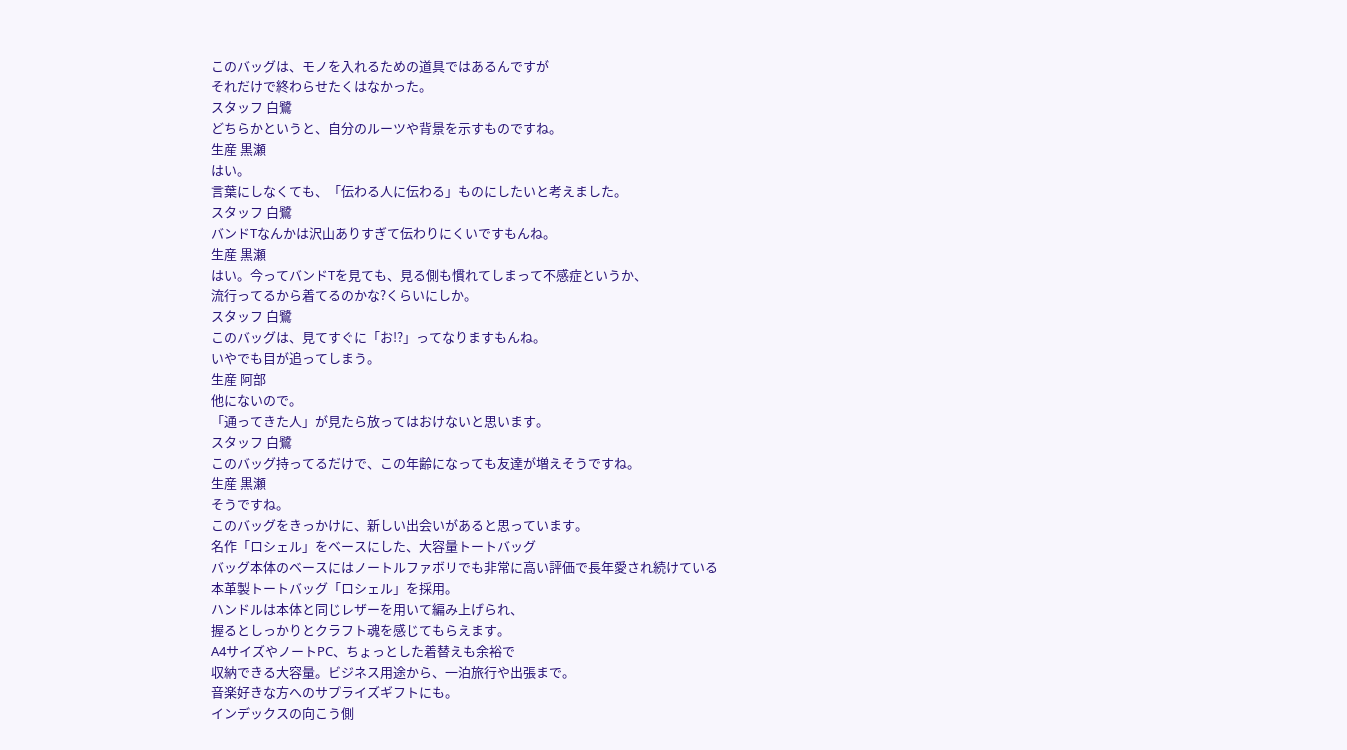このバッグは、モノを入れるための道具ではあるんですが
それだけで終わらせたくはなかった。
スタッフ 白鷺
どちらかというと、自分のルーツや背景を示すものですね。
生産 黒瀬
はい。
言葉にしなくても、「伝わる人に伝わる」ものにしたいと考えました。
スタッフ 白鷺
バンドTなんかは沢山ありすぎて伝わりにくいですもんね。
生産 黒瀬
はい。今ってバンドTを見ても、見る側も慣れてしまって不感症というか、
流行ってるから着てるのかな?くらいにしか。
スタッフ 白鷺
このバッグは、見てすぐに「お!?」ってなりますもんね。
いやでも目が追ってしまう。
生産 阿部
他にないので。
「通ってきた人」が見たら放ってはおけないと思います。
スタッフ 白鷺
このバッグ持ってるだけで、この年齢になっても友達が増えそうですね。
生産 黒瀬
そうですね。
このバッグをきっかけに、新しい出会いがあると思っています。
名作「ロシェル」をベースにした、大容量トートバッグ
バッグ本体のベースにはノートルファボリでも非常に高い評価で長年愛され続けている
本革製トートバッグ「ロシェル」を採用。
ハンドルは本体と同じレザーを用いて編み上げられ、
握るとしっかりとクラフト魂を感じてもらえます。
A4サイズやノートPC、ちょっとした着替えも余裕で
収納できる大容量。ビジネス用途から、一泊旅行や出張まで。
音楽好きな方へのサプライズギフトにも。
インデックスの向こう側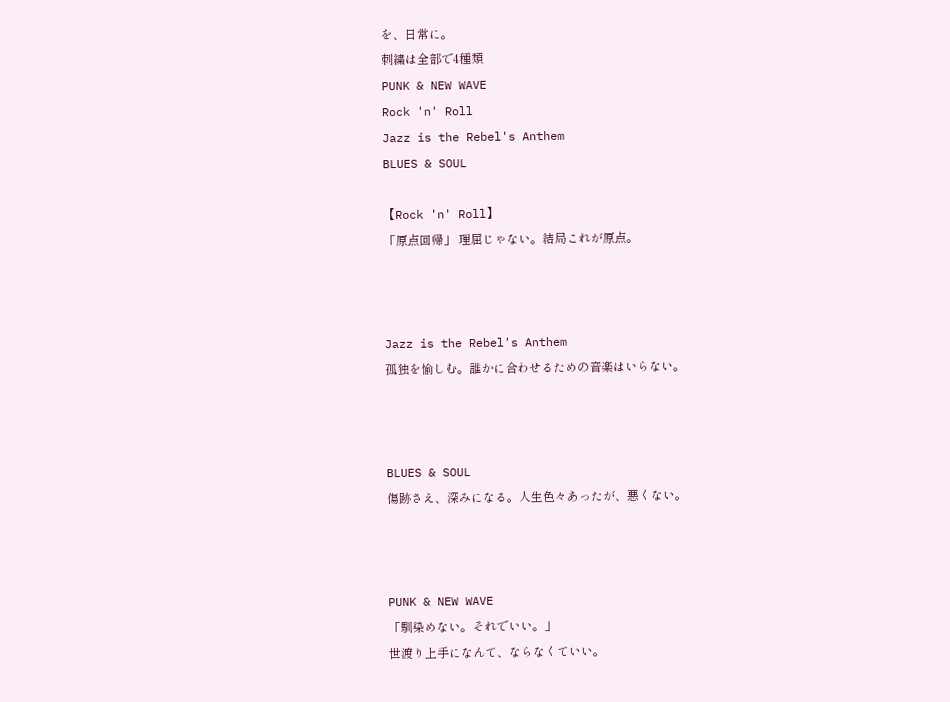を、日常に。
刺繍は全部で4種類
PUNK & NEW WAVE
Rock 'n' Roll
Jazz is the Rebel's Anthem
BLUES & SOUL

【Rock 'n' Roll】
「原点回帰」 理屈じゃない。結局これが原点。



Jazz is the Rebel's Anthem
孤独を愉しむ。誰かに合わせるための音楽はいらない。



BLUES & SOUL
傷跡さえ、深みになる。人生色々あったが、悪くない。



PUNK & NEW WAVE
「馴染めない。それでいい。」
世渡り上手になんて、ならなくていい。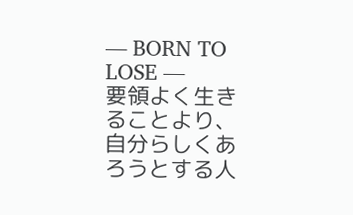― BORN TO LOSE ―
要領よく生きることより、
自分らしくあろうとする人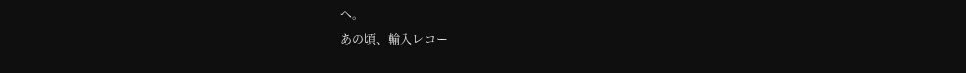へ。
あの頃、輸入レコー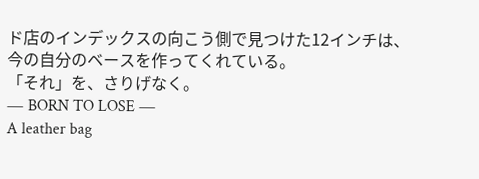ド店のインデックスの向こう側で見つけた12インチは、
今の自分のベースを作ってくれている。
「それ」を、さりげなく。
― BORN TO LOSE ―
A leather bag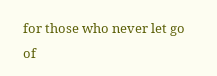for those who never let go of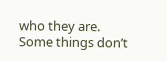who they are.
Some things don’t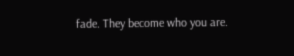fade. They become who you are.